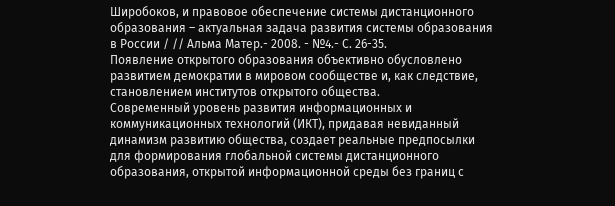Широбоков, и правовое обеспечение системы дистанционного образования – актуальная задача развития системы образования в России / // Альма Матер.- 2008. - №4.- С. 26-35.
Появление открытого образования объективно обусловлено развитием демократии в мировом сообществе и, как следствие, становлением институтов открытого общества.
Современный уровень развития информационных и коммуникационных технологий (ИКТ), придавая невиданный динамизм развитию общества, создает реальные предпосылки для формирования глобальной системы дистанционного образования, открытой информационной среды без границ с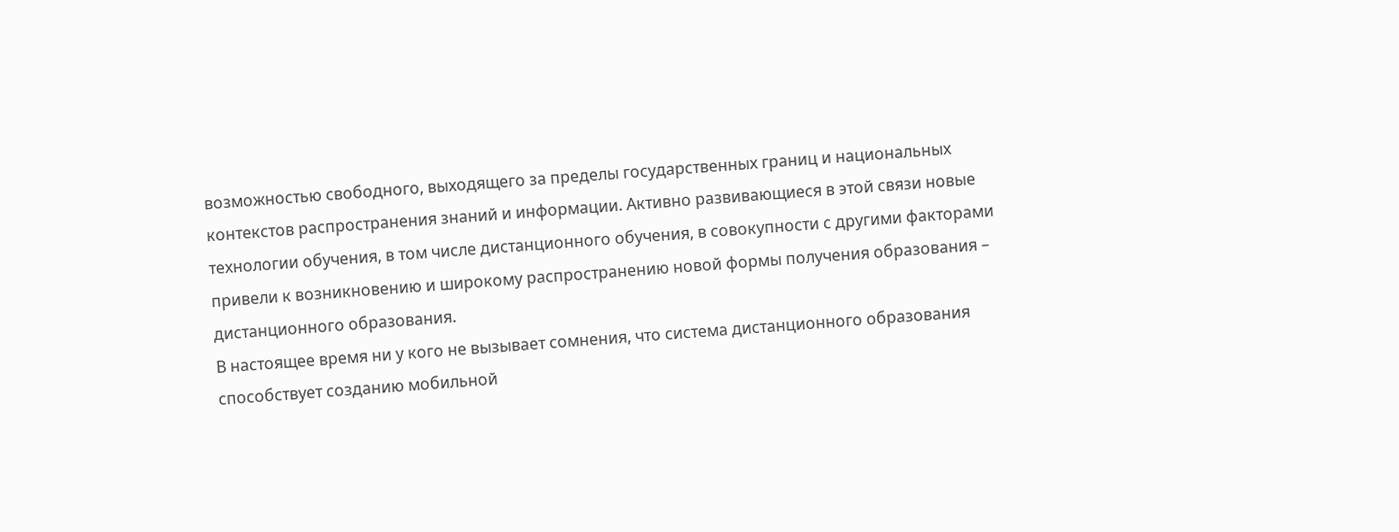возможностью свободного, выходящего за пределы государственных границ и национальных контекстов распространения знаний и информации. Активно развивающиеся в этой связи новые технологии обучения, в том числе дистанционного обучения, в совокупности с другими факторами привели к возникновению и широкому распространению новой формы получения образования – дистанционного образования.
В настоящее время ни у кого не вызывает сомнения, что система дистанционного образования способствует созданию мобильной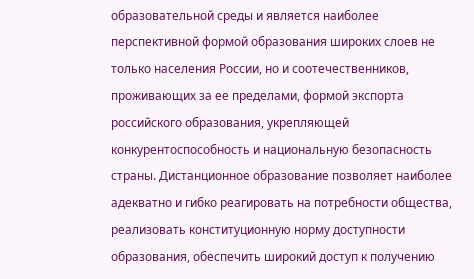образовательной среды и является наиболее перспективной формой образования широких слоев не только населения России, но и соотечественников, проживающих за ее пределами, формой экспорта российского образования, укрепляющей конкурентоспособность и национальную безопасность страны. Дистанционное образование позволяет наиболее адекватно и гибко реагировать на потребности общества, реализовать конституционную норму доступности образования, обеспечить широкий доступ к получению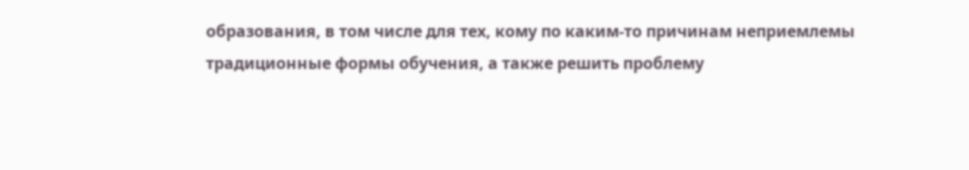образования, в том числе для тех, кому по каким-то причинам неприемлемы традиционные формы обучения, а также решить проблему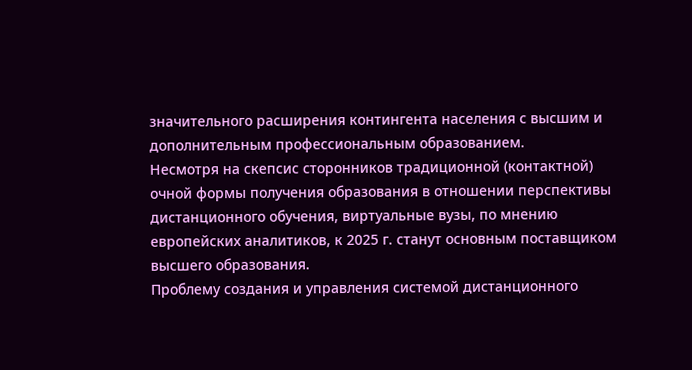значительного расширения контингента населения с высшим и дополнительным профессиональным образованием.
Несмотря на скепсис сторонников традиционной (контактной) очной формы получения образования в отношении перспективы дистанционного обучения, виртуальные вузы, по мнению европейских аналитиков, к 2025 г. станут основным поставщиком высшего образования.
Проблему создания и управления системой дистанционного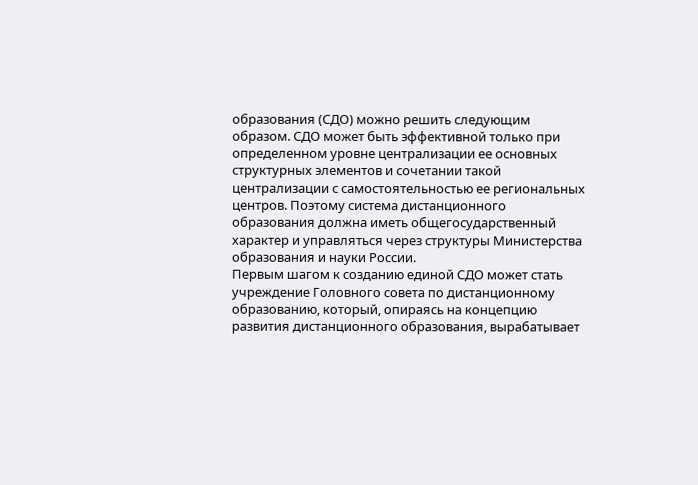образования (СДО) можно решить следующим образом. СДО может быть эффективной только при определенном уровне централизации ее основных структурных элементов и сочетании такой централизации с самостоятельностью ее региональных центров. Поэтому система дистанционного образования должна иметь общегосударственный характер и управляться через структуры Министерства образования и науки России.
Первым шагом к созданию единой СДО может стать учреждение Головного совета по дистанционному образованию, который, опираясь на концепцию развития дистанционного образования, вырабатывает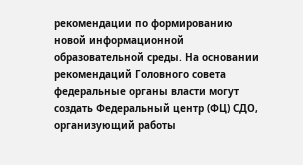рекомендации по формированию новой информационной образовательной среды. На основании рекомендаций Головного совета федеральные органы власти могут создать Федеральный центр (ФЦ) СДО, организующий работы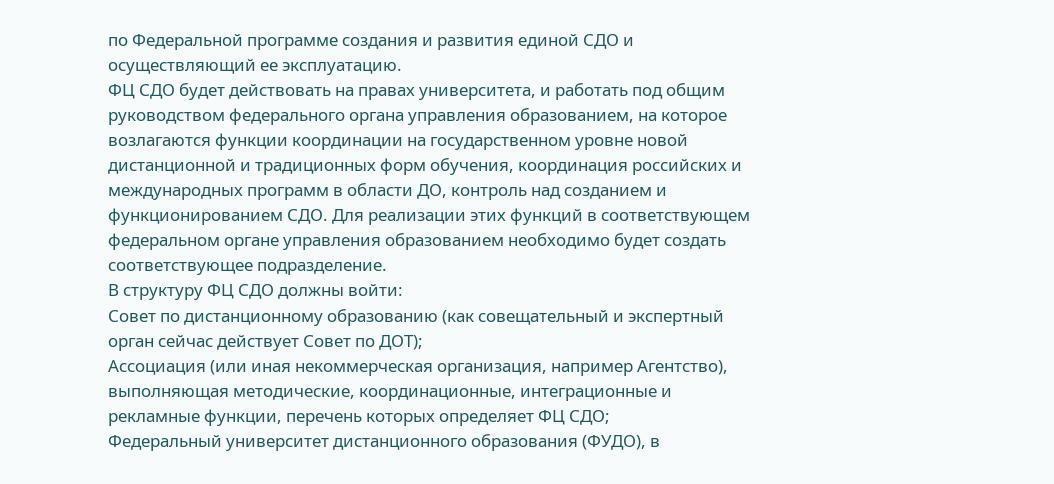по Федеральной программе создания и развития единой СДО и осуществляющий ее эксплуатацию.
ФЦ СДО будет действовать на правах университета, и работать под общим руководством федерального органа управления образованием, на которое возлагаются функции координации на государственном уровне новой дистанционной и традиционных форм обучения, координация российских и международных программ в области ДО, контроль над созданием и функционированием СДО. Для реализации этих функций в соответствующем федеральном органе управления образованием необходимо будет создать соответствующее подразделение.
В структуру ФЦ СДО должны войти:
Совет по дистанционному образованию (как совещательный и экспертный орган сейчас действует Совет по ДОТ);
Ассоциация (или иная некоммерческая организация, например Агентство), выполняющая методические, координационные, интеграционные и рекламные функции, перечень которых определяет ФЦ СДО;
Федеральный университет дистанционного образования (ФУДО), в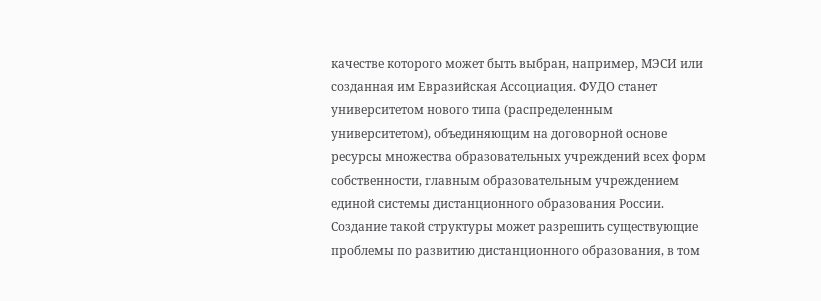качестве которого может быть выбран, например, МЭСИ или созданная им Евразийская Ассоциация. ФУДО станет университетом нового типа (распределенным университетом), объединяющим на договорной основе ресурсы множества образовательных учреждений всех форм собственности, главным образовательным учреждением единой системы дистанционного образования России.
Создание такой структуры может разрешить существующие проблемы по развитию дистанционного образования, в том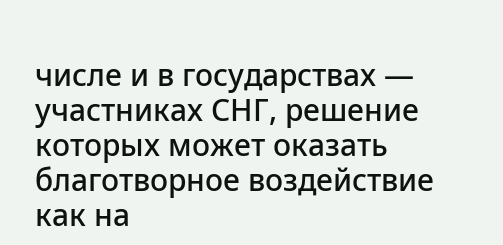числе и в государствах — участниках СНГ, решение которых может оказать благотворное воздействие как на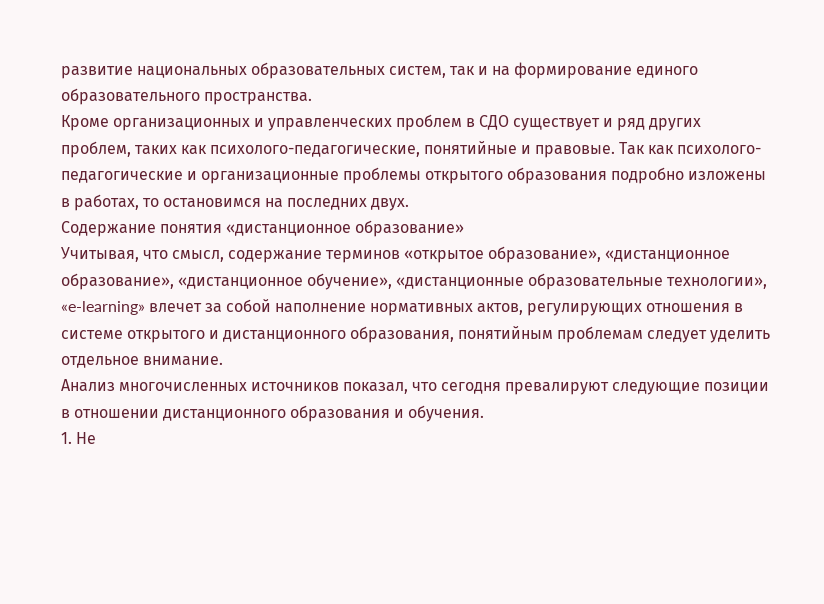развитие национальных образовательных систем, так и на формирование единого образовательного пространства.
Кроме организационных и управленческих проблем в СДО существует и ряд других проблем, таких как психолого-педагогические, понятийные и правовые. Так как психолого-педагогические и организационные проблемы открытого образования подробно изложены в работах, то остановимся на последних двух.
Содержание понятия «дистанционное образование»
Учитывая, что смысл, содержание терминов «открытое образование», «дистанционное образование», «дистанционное обучение», «дистанционные образовательные технологии», «e-learning» влечет за собой наполнение нормативных актов, регулирующих отношения в системе открытого и дистанционного образования, понятийным проблемам следует уделить отдельное внимание.
Анализ многочисленных источников показал, что сегодня превалируют следующие позиции в отношении дистанционного образования и обучения.
1. Не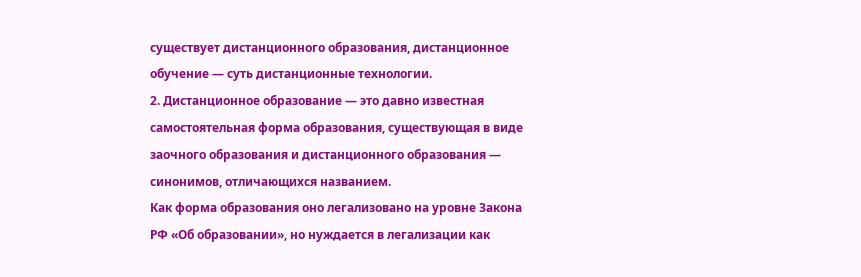существует дистанционного образования, дистанционное обучение — суть дистанционные технологии.
2. Дистанционное образование — это давно известная самостоятельная форма образования, существующая в виде заочного образования и дистанционного образования — синонимов, отличающихся названием.
Как форма образования оно легализовано на уровне Закона РФ «Об образовании», но нуждается в легализации как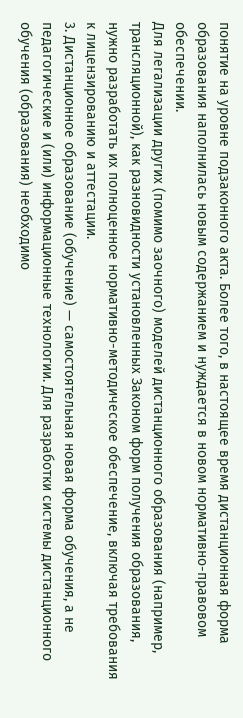понятие на уровне подзаконного акта. Более того, в настоящее время дистанционная форма образования наполнилась новым содержанием и нуждается в новом нормативно-правовом обеспечении.
Для легализации других (помимо заочного) моделей дистанционного образования (например, трансляционной), как разновидности установленных Законом форм получения образования, нужно разработать их полноценное нормативно-методическое обеспечение, включая требования к лицензированию и аттестации.
3. Дистанционное образование (обучение) — самостоятельная новая форма обучения, а не педагогические и (или) информационные технологии. Для разработки системы дистанционного обучения (образования) необходимо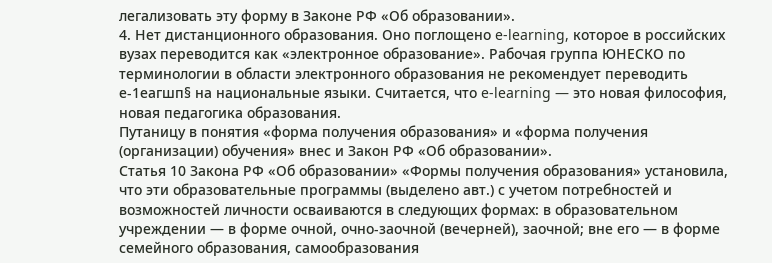легализовать эту форму в Законе РФ «Об образовании».
4. Нет дистанционного образования. Оно поглощено e-learning, которое в российских вузах переводится как «электронное образование». Рабочая группа ЮНЕСКО по терминологии в области электронного образования не рекомендует переводить е-1еагшп§ на национальные языки. Считается, что e-learning — это новая философия, новая педагогика образования.
Путаницу в понятия «форма получения образования» и «форма получения (организации) обучения» внес и Закон РФ «Об образовании».
Статья 10 Закона РФ «Об образовании» «Формы получения образования» установила, что эти образовательные программы (выделено авт.) с учетом потребностей и возможностей личности осваиваются в следующих формах: в образовательном учреждении — в форме очной, очно-заочной (вечерней), заочной; вне его — в форме семейного образования, самообразования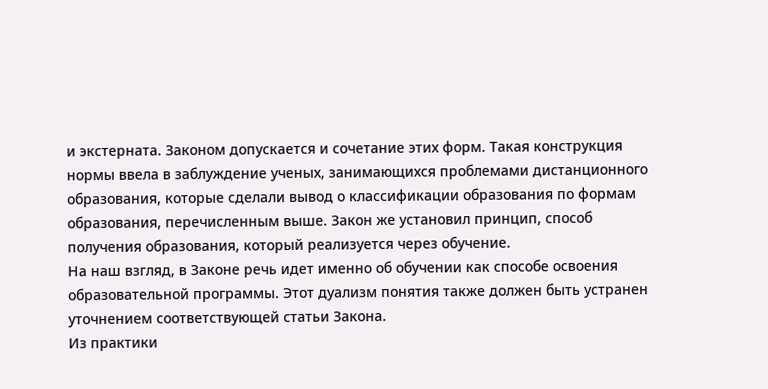и экстерната. Законом допускается и сочетание этих форм. Такая конструкция нормы ввела в заблуждение ученых, занимающихся проблемами дистанционного образования, которые сделали вывод о классификации образования по формам образования, перечисленным выше. Закон же установил принцип, способ получения образования, который реализуется через обучение.
На наш взгляд, в Законе речь идет именно об обучении как способе освоения образовательной программы. Этот дуализм понятия также должен быть устранен уточнением соответствующей статьи Закона.
Из практики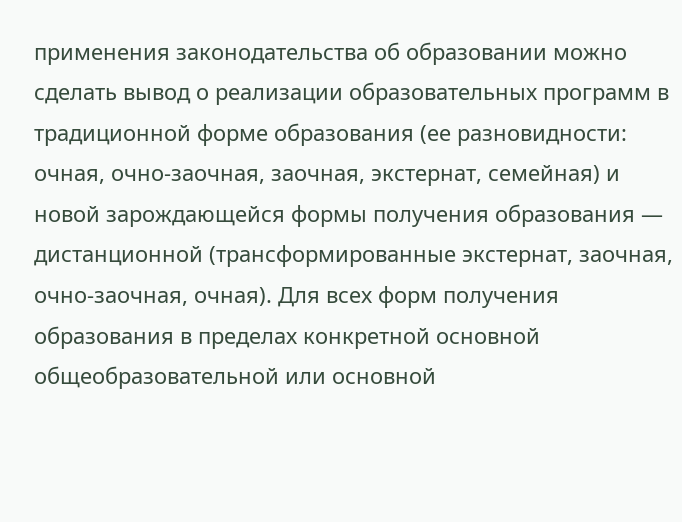применения законодательства об образовании можно сделать вывод о реализации образовательных программ в традиционной форме образования (ее разновидности: очная, очно-заочная, заочная, экстернат, семейная) и новой зарождающейся формы получения образования — дистанционной (трансформированные экстернат, заочная, очно-заочная, очная). Для всех форм получения образования в пределах конкретной основной общеобразовательной или основной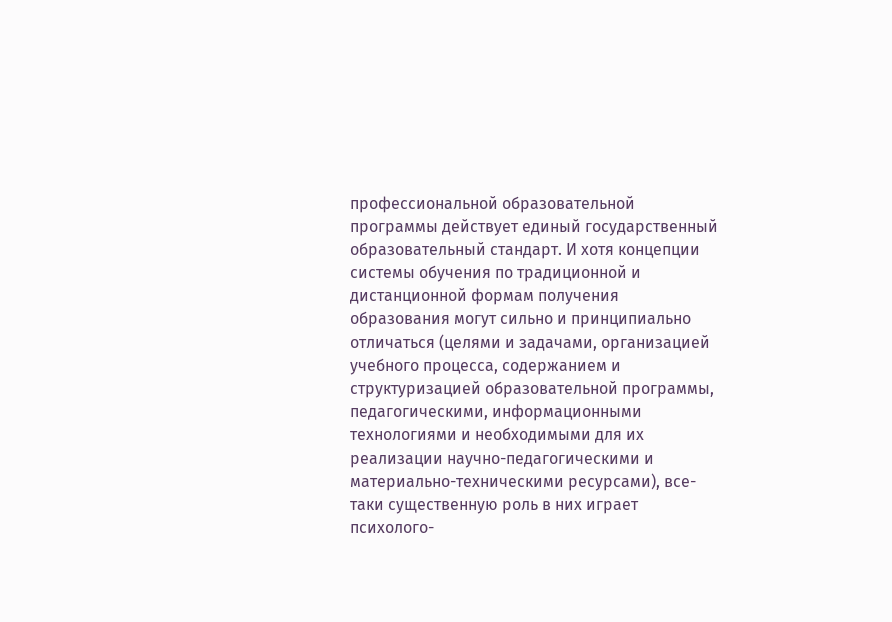профессиональной образовательной программы действует единый государственный образовательный стандарт. И хотя концепции системы обучения по традиционной и дистанционной формам получения образования могут сильно и принципиально отличаться (целями и задачами, организацией учебного процесса, содержанием и структуризацией образовательной программы, педагогическими, информационными технологиями и необходимыми для их реализации научно-педагогическими и материально-техническими ресурсами), все-таки существенную роль в них играет психолого-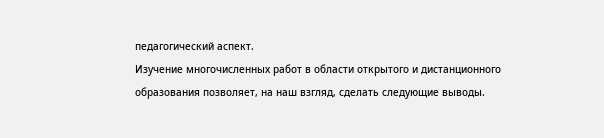педагогический аспект.
Изучение многочисленных работ в области открытого и дистанционного образования позволяет, на наш взгляд, сделать следующие выводы.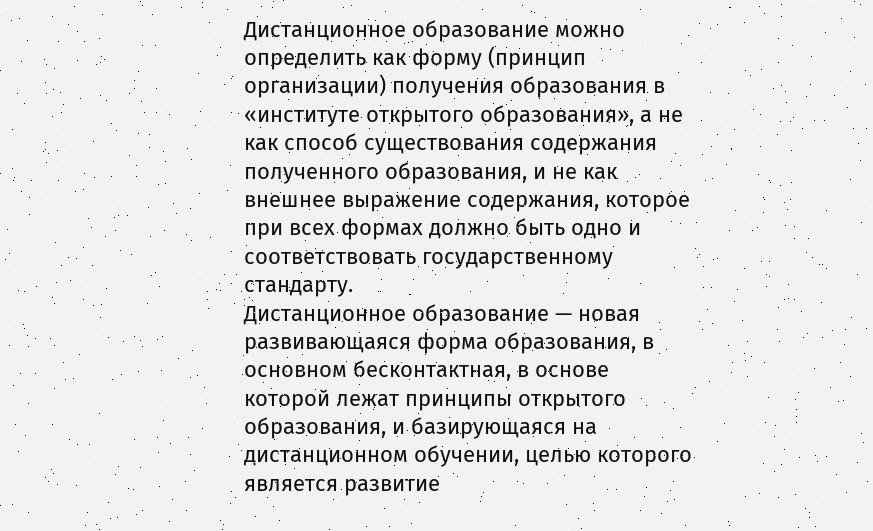Дистанционное образование можно определить как форму (принцип организации) получения образования в «институте открытого образования», а не как способ существования содержания полученного образования, и не как внешнее выражение содержания, которое при всех формах должно быть одно и соответствовать государственному стандарту.
Дистанционное образование — новая развивающаяся форма образования, в основном бесконтактная, в основе которой лежат принципы открытого образования, и базирующаяся на дистанционном обучении, целью которого является развитие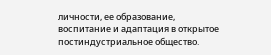личности, ее образование, воспитание и адаптация в открытое постиндустриальное общество.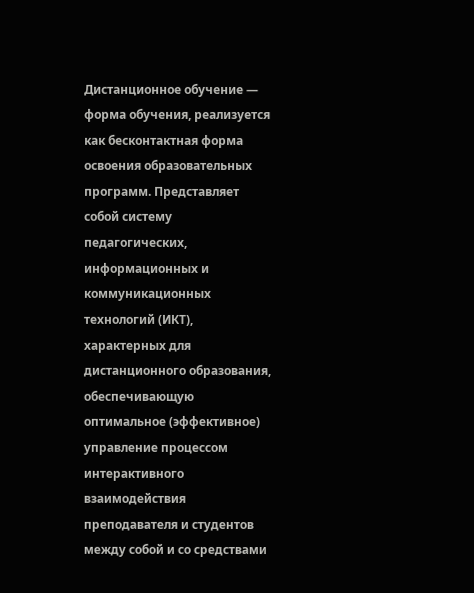Дистанционное обучение — форма обучения, реализуется как бесконтактная форма освоения образовательных программ. Представляет собой систему педагогических, информационных и коммуникационных технологий (ИКТ), характерных для дистанционного образования, обеспечивающую оптимальное (эффективное) управление процессом интерактивного взаимодействия преподавателя и студентов между собой и со средствами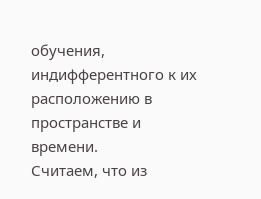обучения, индифферентного к их расположению в пространстве и времени.
Считаем, что из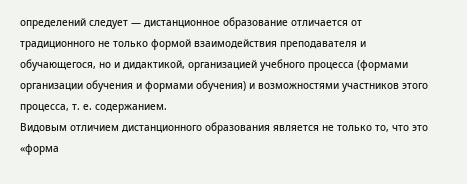определений следует — дистанционное образование отличается от традиционного не только формой взаимодействия преподавателя и обучающегося, но и дидактикой, организацией учебного процесса (формами организации обучения и формами обучения) и возможностями участников этого процесса, т. е. содержанием.
Видовым отличием дистанционного образования является не только то, что это «форма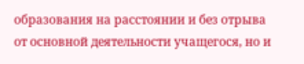образования на расстоянии и без отрыва от основной деятельности учащегося, но и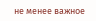не менее важное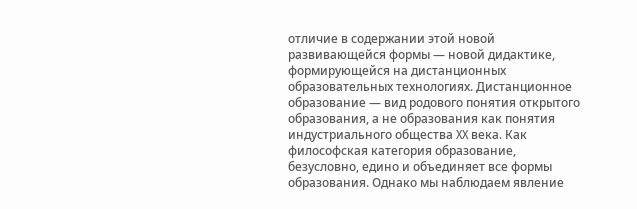отличие в содержании этой новой развивающейся формы — новой дидактике, формирующейся на дистанционных образовательных технологиях. Дистанционное образование — вид родового понятия открытого образования, а не образования как понятия индустриального общества XX века. Как философская категория образование, безусловно, едино и объединяет все формы образования. Однако мы наблюдаем явление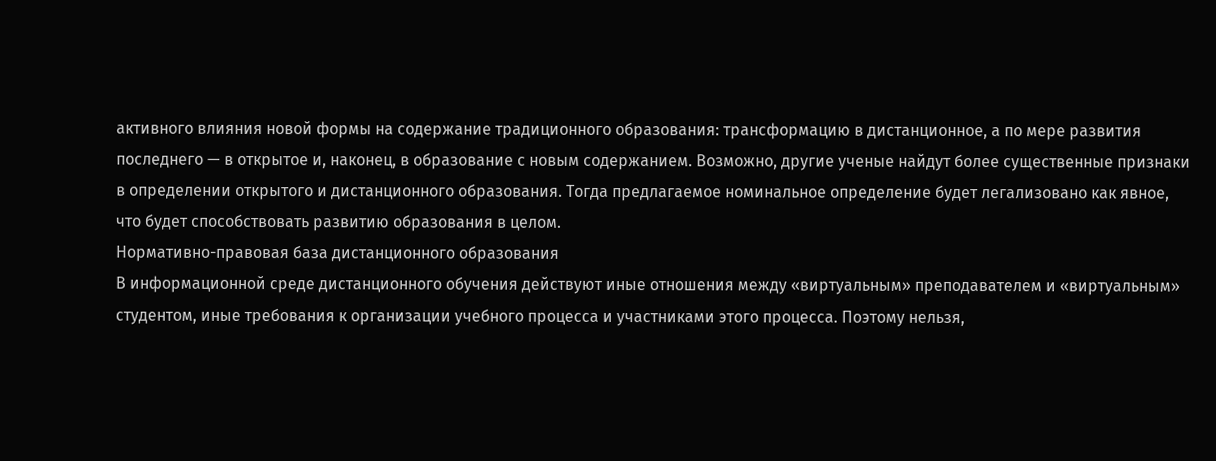активного влияния новой формы на содержание традиционного образования: трансформацию в дистанционное, а по мере развития последнего — в открытое и, наконец, в образование с новым содержанием. Возможно, другие ученые найдут более существенные признаки в определении открытого и дистанционного образования. Тогда предлагаемое номинальное определение будет легализовано как явное, что будет способствовать развитию образования в целом.
Нормативно-правовая база дистанционного образования
В информационной среде дистанционного обучения действуют иные отношения между «виртуальным» преподавателем и «виртуальным» студентом, иные требования к организации учебного процесса и участниками этого процесса. Поэтому нельзя,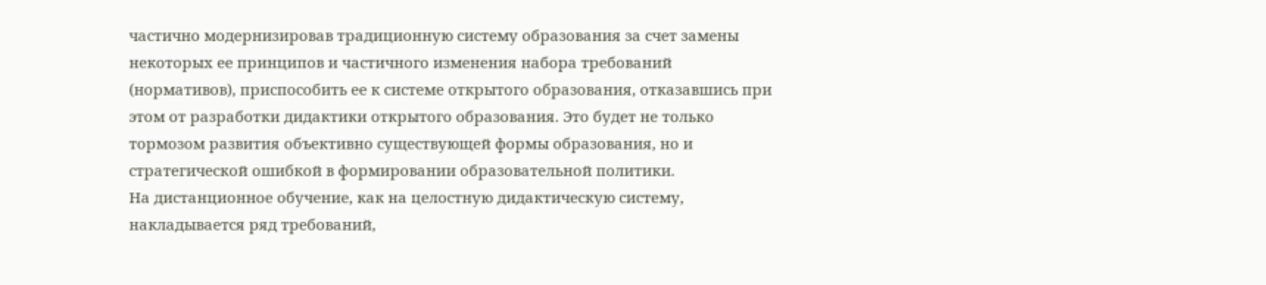частично модернизировав традиционную систему образования за счет замены некоторых ее принципов и частичного изменения набора требований (нормативов), приспособить ее к системе открытого образования, отказавшись при этом от разработки дидактики открытого образования. Это будет не только тормозом развития объективно существующей формы образования, но и стратегической ошибкой в формировании образовательной политики.
На дистанционное обучение, как на целостную дидактическую систему, накладывается ряд требований,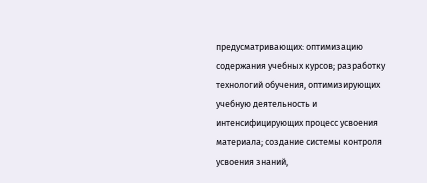предусматривающих: оптимизацию содержания учебных курсов; разработку технологий обучения, оптимизирующих учебную деятельность и интенсифицирующих процесс усвоения материала; создание системы контроля усвоения знаний,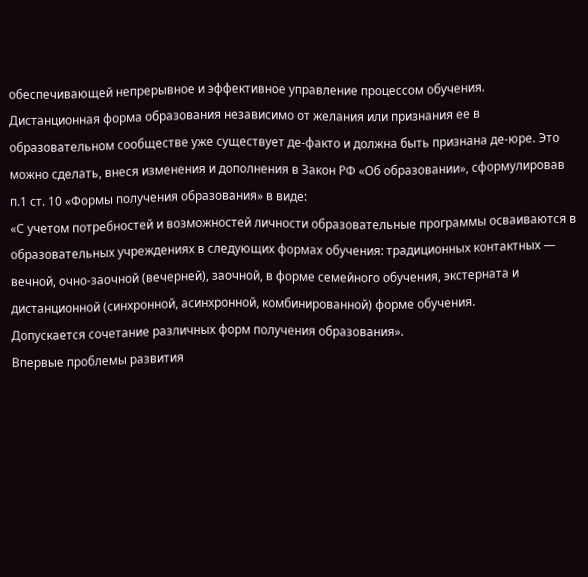обеспечивающей непрерывное и эффективное управление процессом обучения.
Дистанционная форма образования независимо от желания или признания ее в образовательном сообществе уже существует де-факто и должна быть признана де-юре. Это можно сделать, внеся изменения и дополнения в Закон РФ «Об образовании», сформулировав п.1 ст. 10 «Формы получения образования» в виде:
«С учетом потребностей и возможностей личности образовательные программы осваиваются в образовательных учреждениях в следующих формах обучения: традиционных контактных — вечной, очно-заочной (вечерней), заочной, в форме семейного обучения, экстерната и дистанционной (синхронной, асинхронной, комбинированной) форме обучения.
Допускается сочетание различных форм получения образования».
Впервые проблемы развития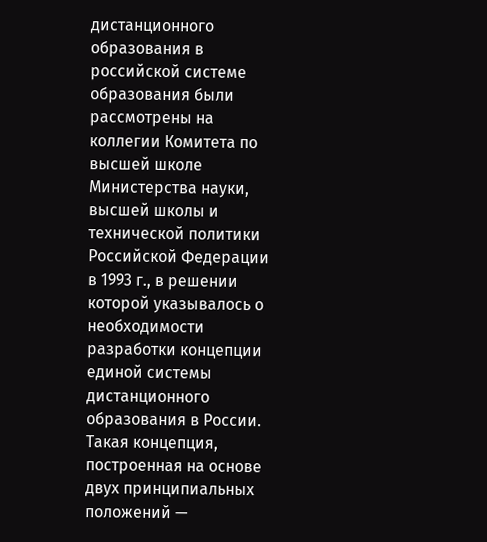дистанционного образования в российской системе образования были рассмотрены на коллегии Комитета по высшей школе Министерства науки, высшей школы и технической политики Российской Федерации в 1993 г., в решении которой указывалось о необходимости разработки концепции единой системы дистанционного образования в России. Такая концепция, построенная на основе двух принципиальных положений —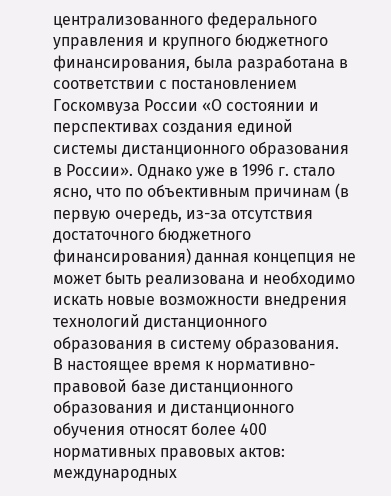централизованного федерального управления и крупного бюджетного финансирования, была разработана в соответствии с постановлением Госкомвуза России «О состоянии и перспективах создания единой системы дистанционного образования в России». Однако уже в 1996 г. стало ясно, что по объективным причинам (в первую очередь, из-за отсутствия достаточного бюджетного финансирования) данная концепция не может быть реализована и необходимо искать новые возможности внедрения технологий дистанционного образования в систему образования.
В настоящее время к нормативно-правовой базе дистанционного образования и дистанционного обучения относят более 400 нормативных правовых актов: международных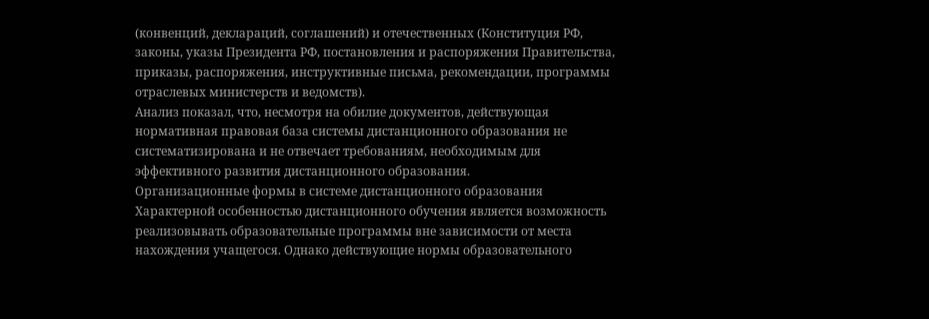(конвенций, деклараций, соглашений) и отечественных (Конституция РФ, законы, указы Президента РФ, постановления и распоряжения Правительства, приказы, распоряжения, инструктивные письма, рекомендации, программы отраслевых министерств и ведомств).
Анализ показал, что, несмотря на обилие документов, действующая нормативная правовая база системы дистанционного образования не систематизирована и не отвечает требованиям, необходимым для эффективного развития дистанционного образования.
Организационные формы в системе дистанционного образования
Характерной особенностью дистанционного обучения является возможность реализовывать образовательные программы вне зависимости от места нахождения учащегося. Однако действующие нормы образовательного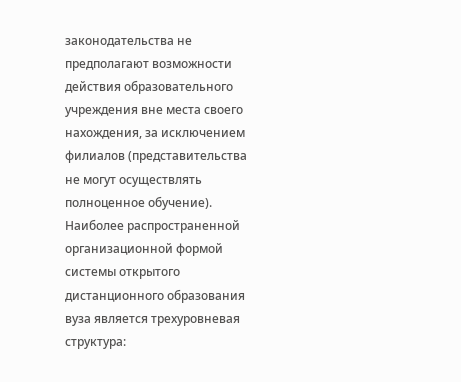законодательства не предполагают возможности действия образовательного учреждения вне места своего нахождения, за исключением филиалов (представительства не могут осуществлять полноценное обучение). Наиболее распространенной организационной формой системы открытого дистанционного образования вуза является трехуровневая структура: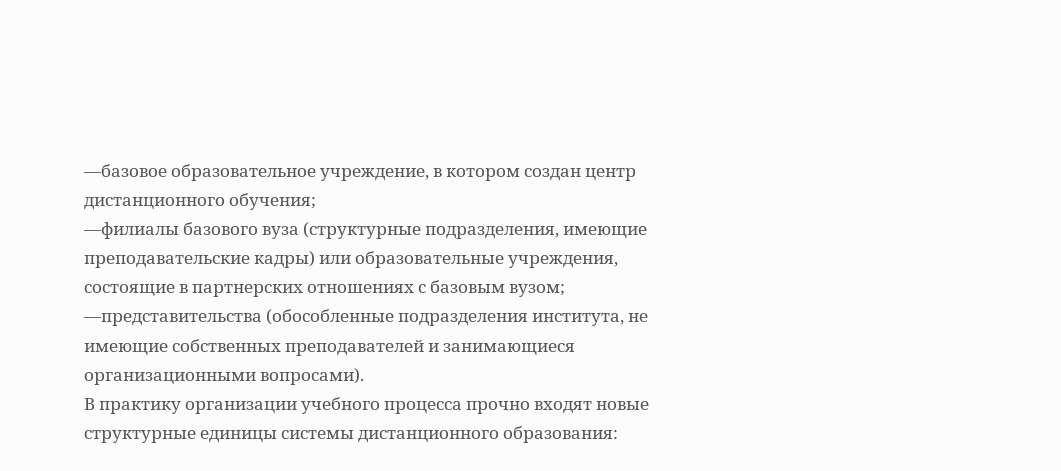—базовое образовательное учреждение, в котором создан центр дистанционного обучения;
—филиалы базового вуза (структурные подразделения, имеющие преподавательские кадры) или образовательные учреждения, состоящие в партнерских отношениях с базовым вузом;
—представительства (обособленные подразделения института, не имеющие собственных преподавателей и занимающиеся организационными вопросами).
В практику организации учебного процесса прочно входят новые структурные единицы системы дистанционного образования: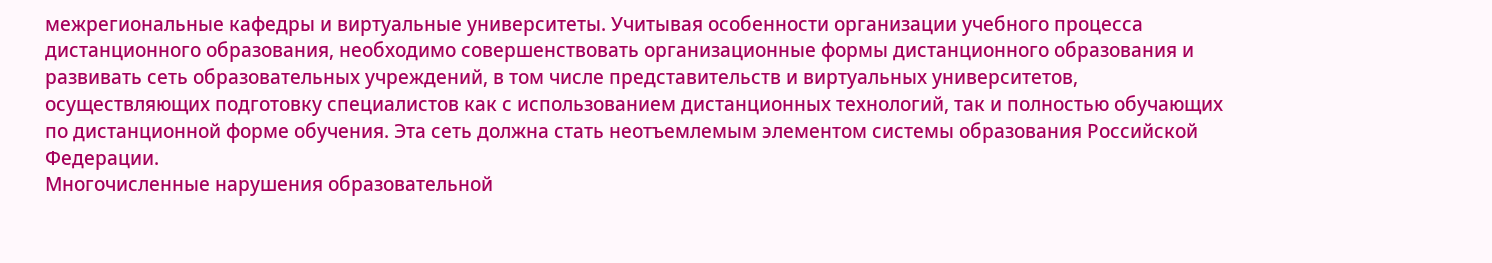межрегиональные кафедры и виртуальные университеты. Учитывая особенности организации учебного процесса дистанционного образования, необходимо совершенствовать организационные формы дистанционного образования и развивать сеть образовательных учреждений, в том числе представительств и виртуальных университетов, осуществляющих подготовку специалистов как с использованием дистанционных технологий, так и полностью обучающих по дистанционной форме обучения. Эта сеть должна стать неотъемлемым элементом системы образования Российской Федерации.
Многочисленные нарушения образовательной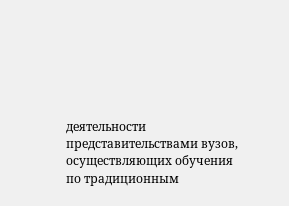деятельности представительствами вузов, осуществляющих обучения по традиционным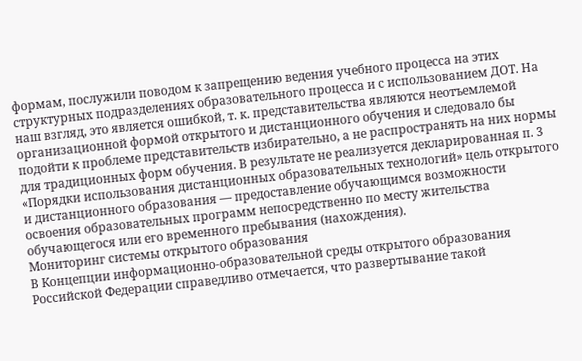формам, послужили поводом к запрещению ведения учебного процесса на этих структурных подразделениях образовательного процесса и с использованием ДОТ. На наш взгляд, это является ошибкой, т. к. представительства являются неотъемлемой организационной формой открытого и дистанционного обучения и следовало бы подойти к проблеме представительств избирательно, а не распространять на них нормы для традиционных форм обучения. В результате не реализуется декларированная п. 3 «Порядки использования дистанционных образовательных технологий» цель открытого и дистанционного образования — предоставление обучающимся возможности освоения образовательных программ непосредственно по месту жительства обучающегося или его временного пребывания (нахождения).
Мониторинг системы открытого образования
В Концепции информационно-образовательной среды открытого образования Российской Федерации справедливо отмечается, что развертывание такой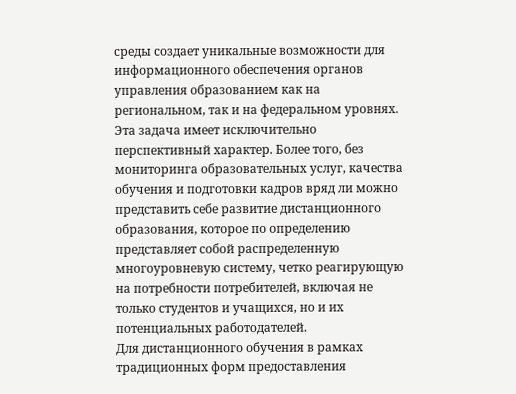среды создает уникальные возможности для информационного обеспечения органов управления образованием как на региональном, так и на федеральном уровнях. Эта задача имеет исключительно перспективный характер. Более того, без мониторинга образовательных услуг, качества обучения и подготовки кадров вряд ли можно представить себе развитие дистанционного образования, которое по определению представляет собой распределенную многоуровневую систему, четко реагирующую на потребности потребителей, включая не только студентов и учащихся, но и их потенциальных работодателей.
Для дистанционного обучения в рамках традиционных форм предоставления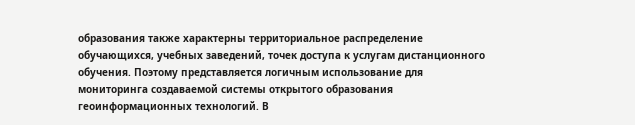образования также характерны территориальное распределение обучающихся, учебных заведений, точек доступа к услугам дистанционного обучения. Поэтому представляется логичным использование для мониторинга создаваемой системы открытого образования геоинформационных технологий. В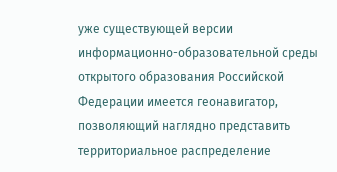уже существующей версии информационно-образовательной среды открытого образования Российской Федерации имеется геонавигатор, позволяющий наглядно представить территориальное распределение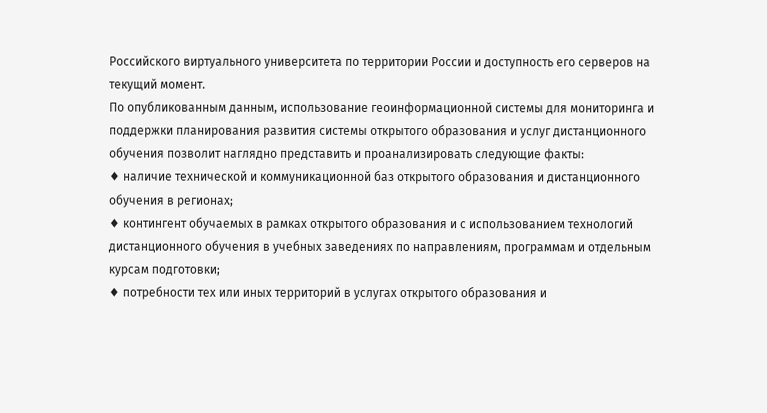Российского виртуального университета по территории России и доступность его серверов на текущий момент.
По опубликованным данным, использование геоинформационной системы для мониторинга и поддержки планирования развития системы открытого образования и услуг дистанционного обучения позволит наглядно представить и проанализировать следующие факты:
♦ наличие технической и коммуникационной баз открытого образования и дистанционного обучения в регионах;
♦ контингент обучаемых в рамках открытого образования и с использованием технологий дистанционного обучения в учебных заведениях по направлениям, программам и отдельным курсам подготовки;
♦ потребности тех или иных территорий в услугах открытого образования и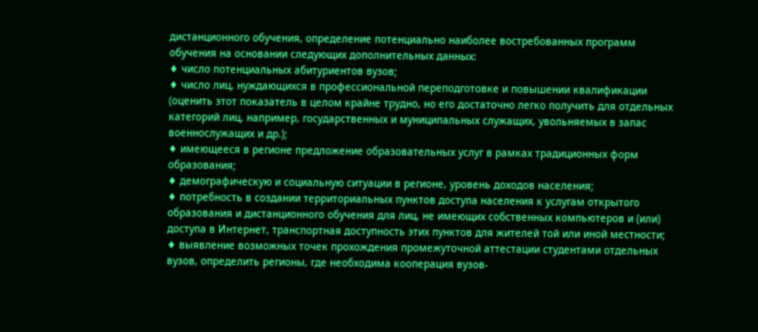дистанционного обучения, определение потенциально наиболее востребованных программ обучения на основании следующих дополнительных данных:
♦ число потенциальных абитуриентов вузов;
♦ число лиц, нуждающихся в профессиональной переподготовке и повышении квалификации (оценить этот показатель в целом крайне трудно, но его достаточно легко получить для отдельных категорий лиц, например, государственных и муниципальных служащих, увольняемых в запас военнослужащих и др.);
♦ имеющееся в регионе предложение образовательных услуг в рамках традиционных форм образования;
♦ демографическую и социальную ситуации в регионе, уровень доходов населения;
♦ потребность в создании территориальных пунктов доступа населения к услугам открытого образования и дистанционного обучения для лиц, не имеющих собственных компьютеров и (или) доступа в Интернет, транспортная доступность этих пунктов для жителей той или иной местности;
♦ выявление возможных точек прохождения промежуточной аттестации студентами отдельных вузов, определить регионы, где необходима кооперация вузов-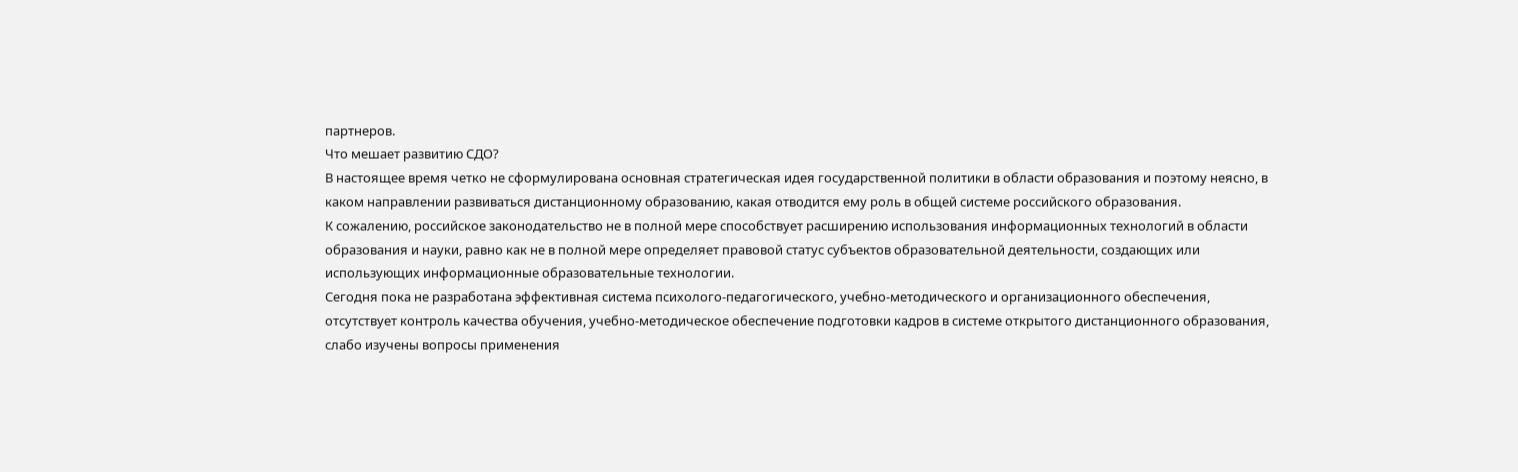партнеров.
Что мешает развитию СДО?
В настоящее время четко не сформулирована основная стратегическая идея государственной политики в области образования и поэтому неясно, в каком направлении развиваться дистанционному образованию, какая отводится ему роль в общей системе российского образования.
К сожалению, российское законодательство не в полной мере способствует расширению использования информационных технологий в области образования и науки, равно как не в полной мере определяет правовой статус субъектов образовательной деятельности, создающих или использующих информационные образовательные технологии.
Сегодня пока не разработана эффективная система психолого-педагогического, учебно-методического и организационного обеспечения, отсутствует контроль качества обучения, учебно-методическое обеспечение подготовки кадров в системе открытого дистанционного образования, слабо изучены вопросы применения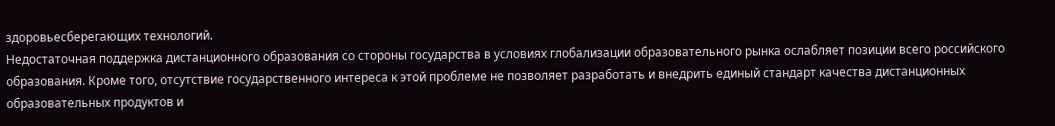здоровьесберегающих технологий.
Недостаточная поддержка дистанционного образования со стороны государства в условиях глобализации образовательного рынка ослабляет позиции всего российского образования. Кроме того, отсутствие государственного интереса к этой проблеме не позволяет разработать и внедрить единый стандарт качества дистанционных образовательных продуктов и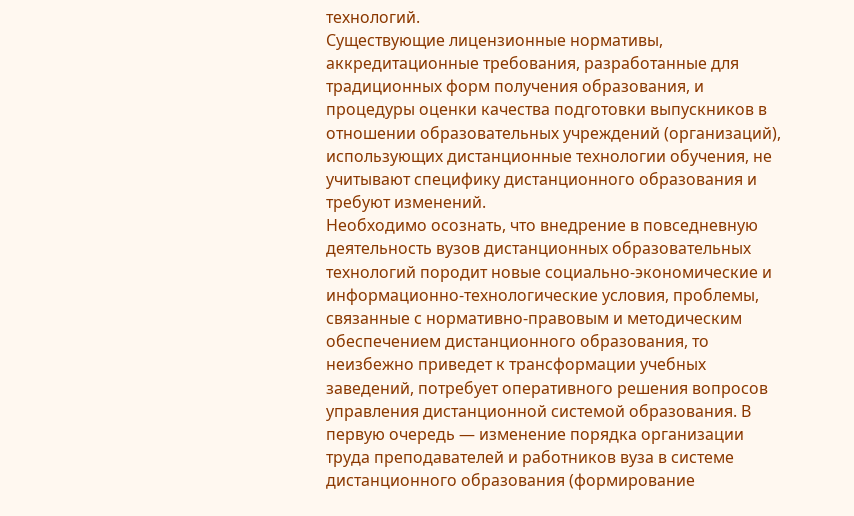технологий.
Существующие лицензионные нормативы, аккредитационные требования, разработанные для традиционных форм получения образования, и процедуры оценки качества подготовки выпускников в отношении образовательных учреждений (организаций), использующих дистанционные технологии обучения, не учитывают специфику дистанционного образования и требуют изменений.
Необходимо осознать, что внедрение в повседневную деятельность вузов дистанционных образовательных технологий породит новые социально-экономические и информационно-технологические условия, проблемы, связанные с нормативно-правовым и методическим обеспечением дистанционного образования, то неизбежно приведет к трансформации учебных заведений, потребует оперативного решения вопросов управления дистанционной системой образования. В первую очередь — изменение порядка организации труда преподавателей и работников вуза в системе дистанционного образования (формирование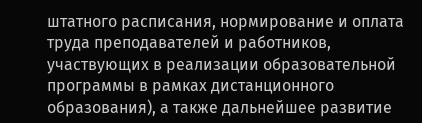штатного расписания, нормирование и оплата труда преподавателей и работников, участвующих в реализации образовательной программы в рамках дистанционного образования), а также дальнейшее развитие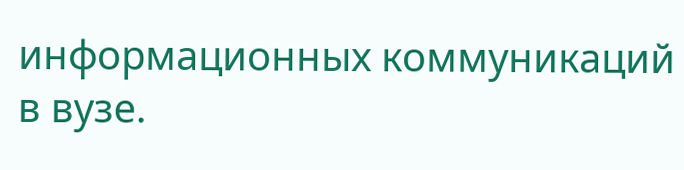информационных коммуникаций в вузе.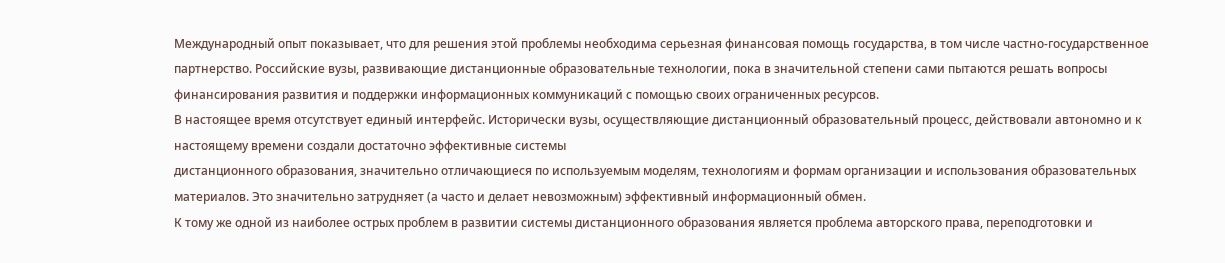Международный опыт показывает, что для решения этой проблемы необходима серьезная финансовая помощь государства, в том числе частно-государственное партнерство. Российские вузы, развивающие дистанционные образовательные технологии, пока в значительной степени сами пытаются решать вопросы финансирования развития и поддержки информационных коммуникаций с помощью своих ограниченных ресурсов.
В настоящее время отсутствует единый интерфейс. Исторически вузы, осуществляющие дистанционный образовательный процесс, действовали автономно и к настоящему времени создали достаточно эффективные системы
дистанционного образования, значительно отличающиеся по используемым моделям, технологиям и формам организации и использования образовательных материалов. Это значительно затрудняет (а часто и делает невозможным) эффективный информационный обмен.
К тому же одной из наиболее острых проблем в развитии системы дистанционного образования является проблема авторского права, переподготовки и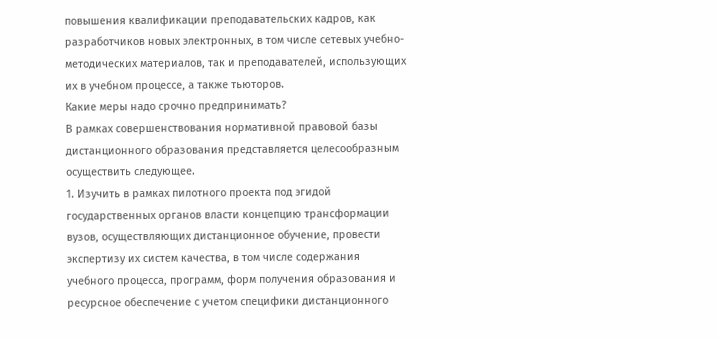повышения квалификации преподавательских кадров, как разработчиков новых электронных, в том числе сетевых учебно-методических материалов, так и преподавателей, использующих их в учебном процессе, а также тьюторов.
Какие меры надо срочно предпринимать?
В рамках совершенствования нормативной правовой базы дистанционного образования представляется целесообразным осуществить следующее.
1. Изучить в рамках пилотного проекта под эгидой государственных органов власти концепцию трансформации вузов, осуществляющих дистанционное обучение, провести экспертизу их систем качества, в том числе содержания учебного процесса, программ, форм получения образования и ресурсное обеспечение с учетом специфики дистанционного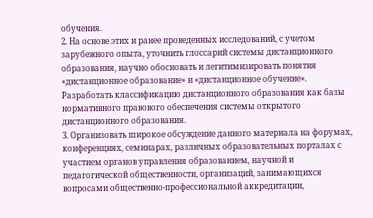обучения.
2. На основе этих и ранее проведенных исследований, с учетом зарубежного опыта, уточнить глоссарий системы дистанционного образования, научно обосновать и легитимизировать понятия «дистанционное образование» и «дистанционное обучение». Разработать классификацию дистанционного образования как базы нормативного правового обеспечения системы открытого дистанционного образования.
3. Организовать широкое обсуждение данного материала на форумах, конференциях, семинарах, различных образовательных порталах с участием органов управления образованием, научной и педагогической общественности, организаций, занимающихся вопросами общественно-профессиональной аккредитации,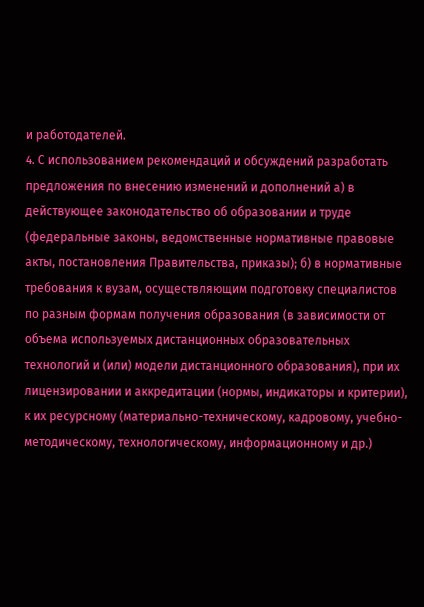и работодателей.
4. С использованием рекомендаций и обсуждений разработать предложения по внесению изменений и дополнений а) в действующее законодательство об образовании и труде (федеральные законы, ведомственные нормативные правовые акты, постановления Правительства, приказы); б) в нормативные требования к вузам, осуществляющим подготовку специалистов по разным формам получения образования (в зависимости от объема используемых дистанционных образовательных технологий и (или) модели дистанционного образования), при их лицензировании и аккредитации (нормы, индикаторы и критерии), к их ресурсному (материально-техническому, кадровому, учебно-методическому, технологическому, информационному и др.)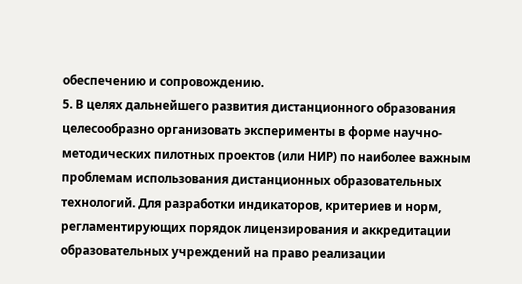обеспечению и сопровождению.
5. В целях дальнейшего развития дистанционного образования целесообразно организовать эксперименты в форме научно-методических пилотных проектов (или НИР) по наиболее важным проблемам использования дистанционных образовательных технологий. Для разработки индикаторов, критериев и норм, регламентирующих порядок лицензирования и аккредитации образовательных учреждений на право реализации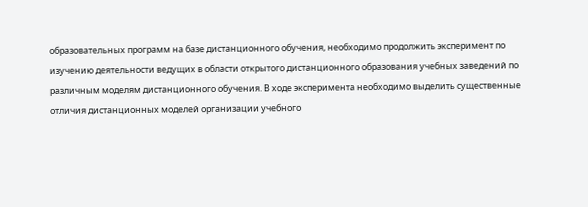образовательных программ на базе дистанционного обучения, необходимо продолжить эксперимент по изучению деятельности ведущих в области открытого дистанционного образования учебных заведений по различным моделям дистанционного обучения. В ходе эксперимента необходимо выделить существенные отличия дистанционных моделей организации учебного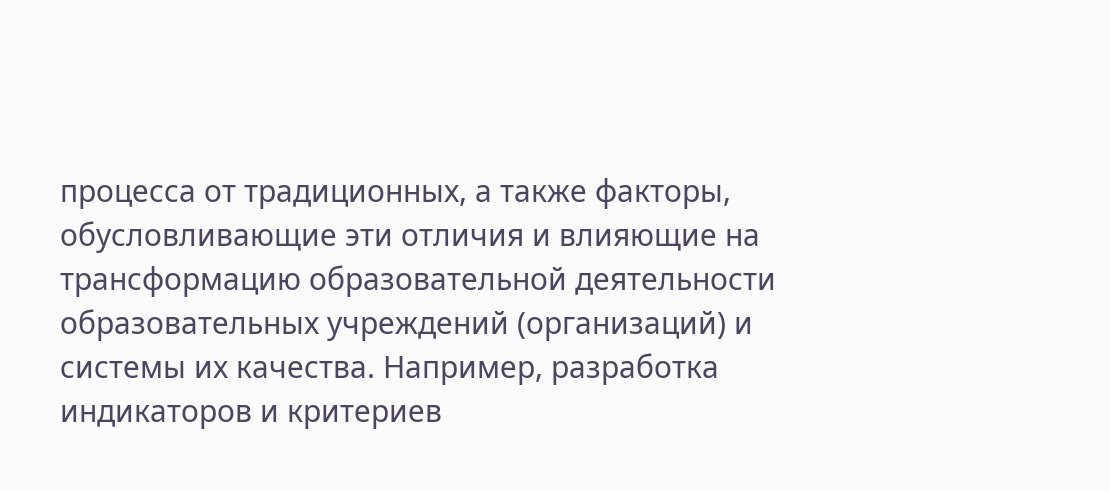процесса от традиционных, а также факторы, обусловливающие эти отличия и влияющие на трансформацию образовательной деятельности образовательных учреждений (организаций) и системы их качества. Например, разработка индикаторов и критериев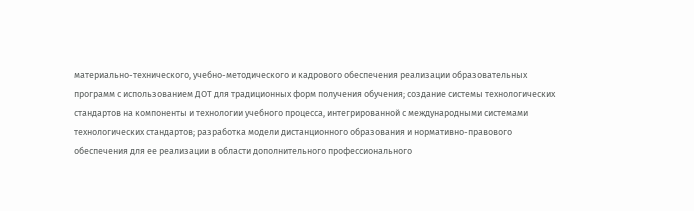материально-технического, учебно-методического и кадрового обеспечения реализации образовательных программ с использованием ДОТ для традиционных форм получения обучения; создание системы технологических стандартов на компоненты и технологии учебного процесса, интегрированной с международными системами технологических стандартов; разработка модели дистанционного образования и нормативно-правового обеспечения для ее реализации в области дополнительного профессионального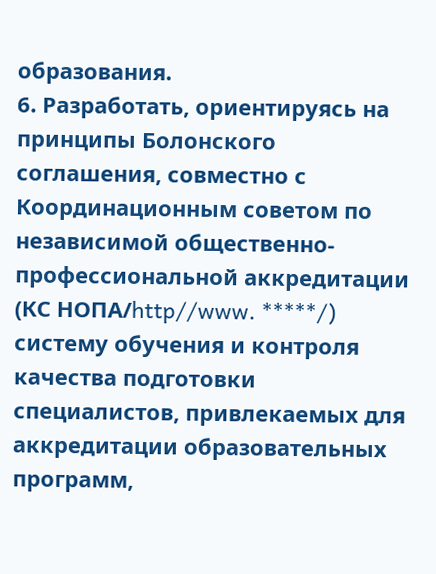образования.
6. Разработать, ориентируясь на принципы Болонского соглашения, совместно с Координационным советом по независимой общественно-профессиональной аккредитации (КС НОПА/http//www. *****/) систему обучения и контроля качества подготовки специалистов, привлекаемых для аккредитации образовательных программ,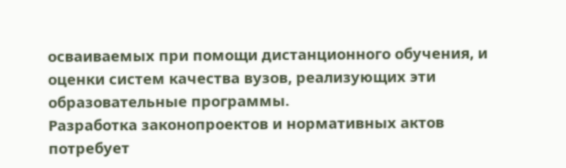осваиваемых при помощи дистанционного обучения, и оценки систем качества вузов, реализующих эти образовательные программы.
Разработка законопроектов и нормативных актов потребует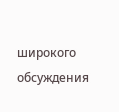широкого обсуждения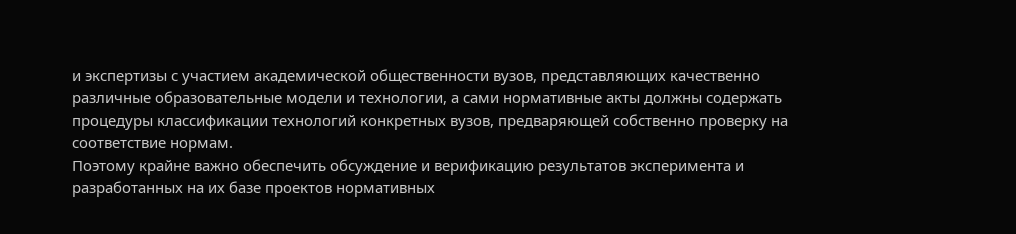и экспертизы с участием академической общественности вузов, представляющих качественно различные образовательные модели и технологии, а сами нормативные акты должны содержать процедуры классификации технологий конкретных вузов, предваряющей собственно проверку на соответствие нормам.
Поэтому крайне важно обеспечить обсуждение и верификацию результатов эксперимента и разработанных на их базе проектов нормативных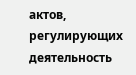актов, регулирующих деятельность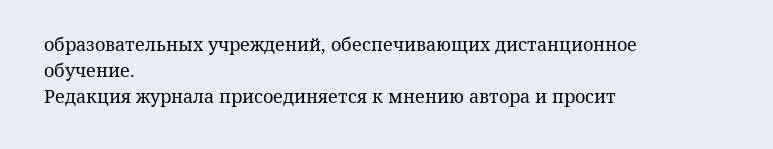образовательных учреждений, обеспечивающих дистанционное обучение.
Редакция журнала присоединяется к мнению автора и просит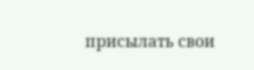присылать свои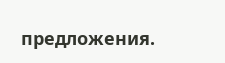предложения.